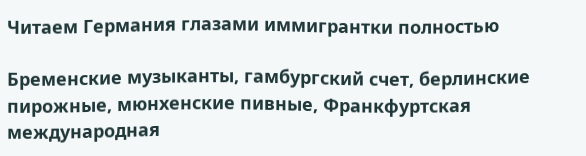Читаем Германия глазами иммигрантки полностью

Бременские музыканты, гамбургский счет, берлинские пирожные, мюнхенские пивные, Франкфуртская международная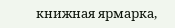книжная ярмарка,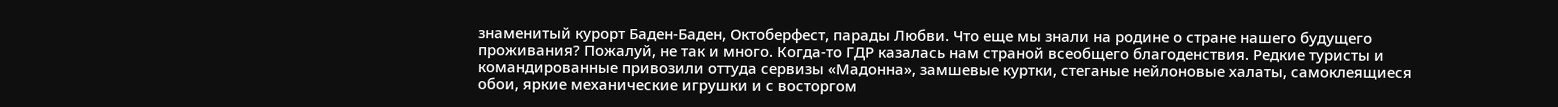знаменитый курорт Баден-Баден, Октоберфест, парады Любви. Что еще мы знали на родине о стране нашего будущего проживания? Пожалуй, не так и много. Когда-то ГДР казалась нам страной всеобщего благоденствия. Редкие туристы и командированные привозили оттуда сервизы «Мадонна», замшевые куртки, стеганые нейлоновые халаты, самоклеящиеся обои, яркие механические игрушки и с восторгом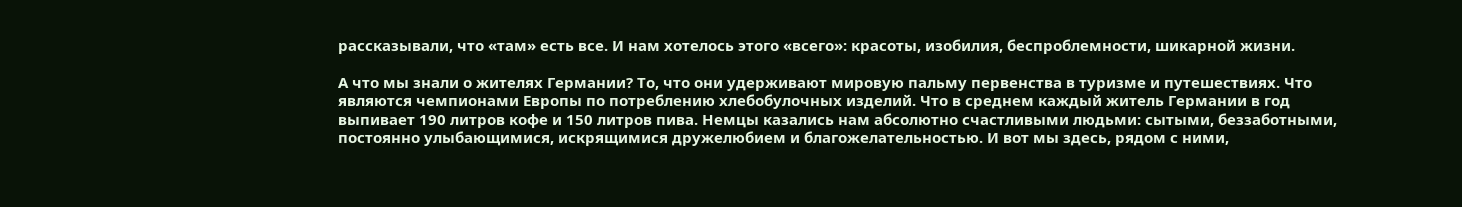рассказывали, что «там» есть все. И нам хотелось этого «всего»: красоты, изобилия, беспроблемности, шикарной жизни.

А что мы знали о жителях Германии? То, что они удерживают мировую пальму первенства в туризме и путешествиях. Что являются чемпионами Европы по потреблению хлебобулочных изделий. Что в cреднем каждый житель Германии в год выпивает 190 литров кофе и 150 литров пива. Немцы казались нам абсолютно счастливыми людьми: сытыми, беззаботными, постоянно улыбающимися, искрящимися дружелюбием и благожелательностью. И вот мы здесь, рядом с ними,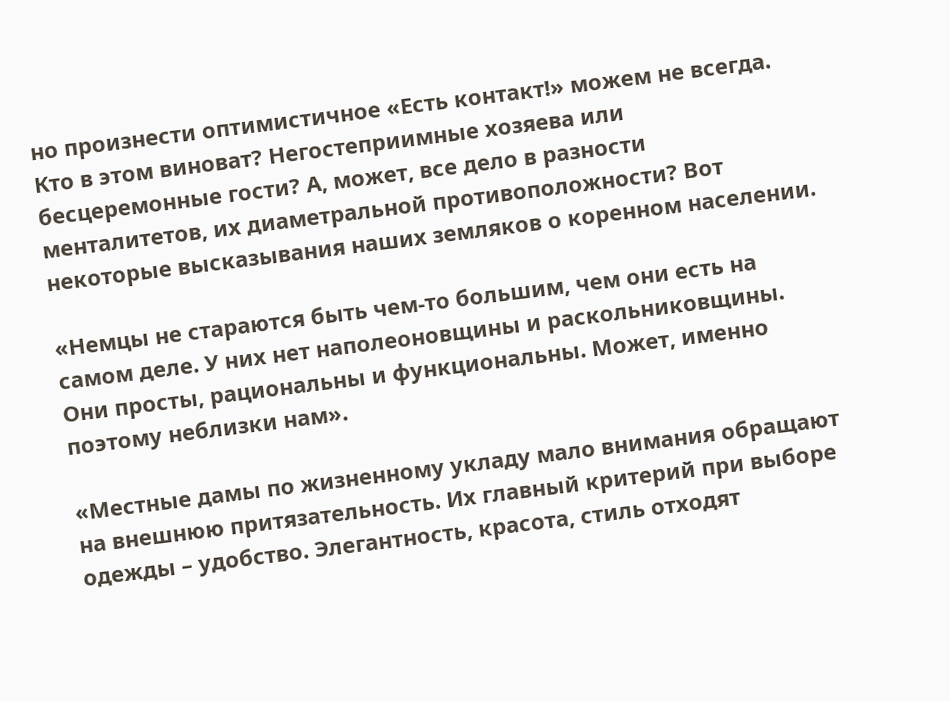но произнести оптимистичное «Есть контакт!» можем не всегда. Кто в этом виноват? Негостеприимные хозяева или бесцеремонные гости? А, может, все дело в разности менталитетов, их диаметральной противоположности? Вот некоторые высказывания наших земляков о коренном населении.

«Немцы не стараются быть чем-то большим, чем они есть на самом деле. У них нет наполеоновщины и раскольниковщины. Они просты, рациональны и функциональны. Может, именно поэтому неблизки нам».

«Местные дамы по жизненному укладу мало внимания обращают на внешнюю притязательность. Их главный критерий при выборе одежды – удобство. Элегантность, красота, стиль отходят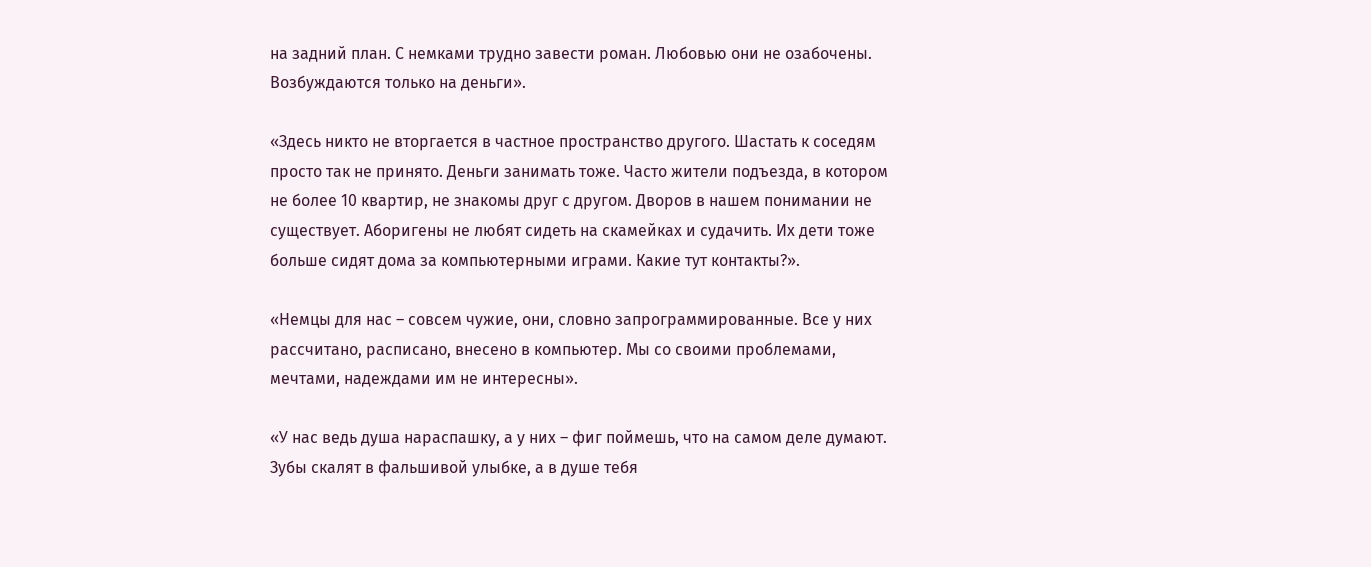на задний план. С немками трудно завести роман. Любовью они не озабочены. Возбуждаются только на деньги».

«Здесь никто не вторгается в частное пространство другого. Шастать к соседям просто так не принято. Деньги занимать тоже. Часто жители подъезда, в котором не более 10 квартир, не знакомы друг с другом. Дворов в нашем понимании не существует. Аборигены не любят сидеть на скамейках и судачить. Их дети тоже больше сидят дома за компьютерными играми. Какие тут контакты?».

«Немцы для нас – совсем чужие, они, словно запрограммированные. Все у них рассчитано, расписано, внесено в компьютер. Мы со своими проблемами, мечтами, надеждами им не интересны».

«У нас ведь душа нараспашку, а у них – фиг поймешь, что на самом деле думают. Зубы скалят в фальшивой улыбке, а в душе тебя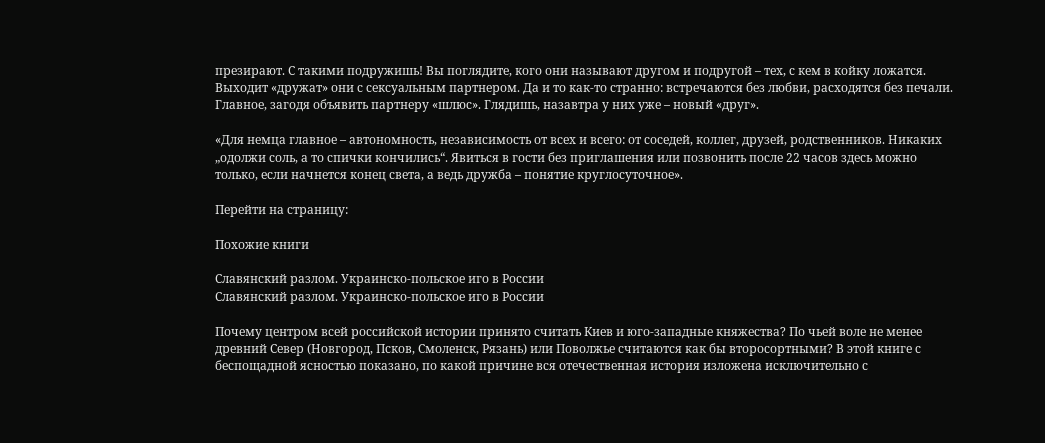презирают. С такими подружишь! Вы поглядите, кого они называют другом и подругой – тех, с кем в койку ложатся. Выходит «дружат» они с сексуальным партнером. Да и то как-то странно: встречаются без любви, расходятся без печали. Главное, загодя объявить партнеру «шлюс». Глядишь, назавтра у них уже – новый «друг».

«Для немца главное – автономность, независимость от всех и всего: от соседей, коллег, друзей, родственников. Никаких „одолжи соль, а то спички кончились“. Явиться в гости без приглашения или позвонить после 22 часов здесь можно только, если начнется конец света, а ведь дружба – понятие круглосуточное».

Перейти на страницу:

Похожие книги

Славянский разлом. Украинско-польское иго в России
Славянский разлом. Украинско-польское иго в России

Почему центром всей российской истории принято считать Киев и юго-западные княжества? По чьей воле не менее древний Север (Новгород, Псков, Смоленск, Рязань) или Поволжье считаются как бы второсортными? В этой книге с беспощадной ясностью показано, по какой причине вся отечественная история изложена исключительно с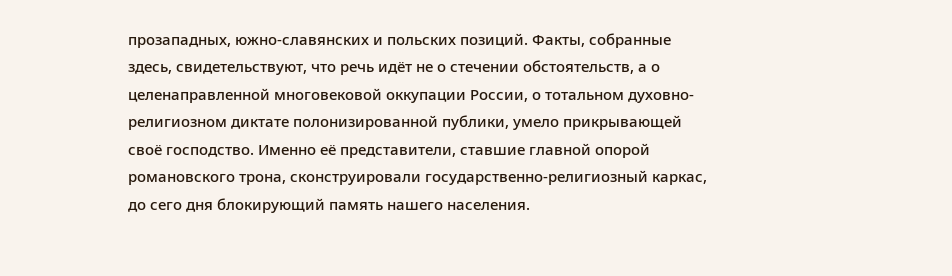прозападных, южно-славянских и польских позиций. Факты, собранные здесь, свидетельствуют, что речь идёт не о стечении обстоятельств, а о целенаправленной многовековой оккупации России, о тотальном духовно-религиозном диктате полонизированной публики, умело прикрывающей своё господство. Именно её представители, ставшие главной опорой романовского трона, сконструировали государственно-религиозный каркас, до сего дня блокирующий память нашего населения.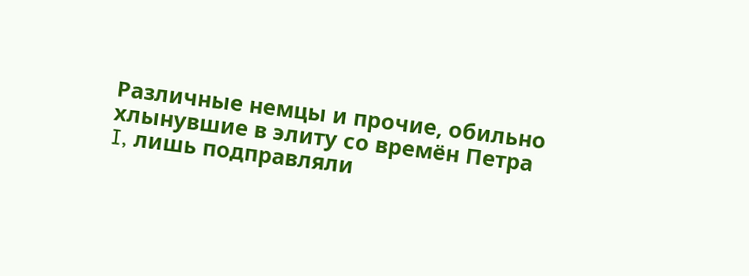Различные немцы и прочие, обильно хлынувшие в элиту со времён Петра I, лишь подправляли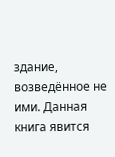здание, возведённое не ими. Данная книга явится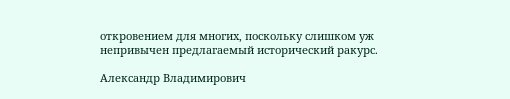откровением для многих, поскольку слишком уж непривычен предлагаемый исторический ракурс.

Александр Владимирович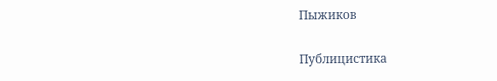Пыжиков

Публицистика